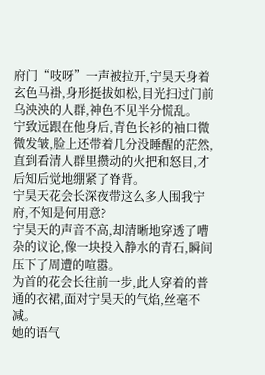府门“吱呀”一声被拉开,宁昊天身着玄色马褂,身形挺拔如松,目光扫过门前乌泱泱的人群,神色不见半分慌乱。
宁致远跟在他身后,青色长衫的袖口微微发皱,脸上还带着几分没睡醒的茫然,直到看清人群里攒动的火把和怒目,才后知后觉地绷紧了脊背。
宁昊天花会长深夜带这么多人围我宁府,不知是何用意?
宁昊天的声音不高,却清晰地穿透了嘈杂的议论,像一块投入静水的青石,瞬间压下了周遭的喧嚣。
为首的花会长往前一步,此人穿着的普通的衣裙,面对宁昊天的气焰,丝毫不减。
她的语气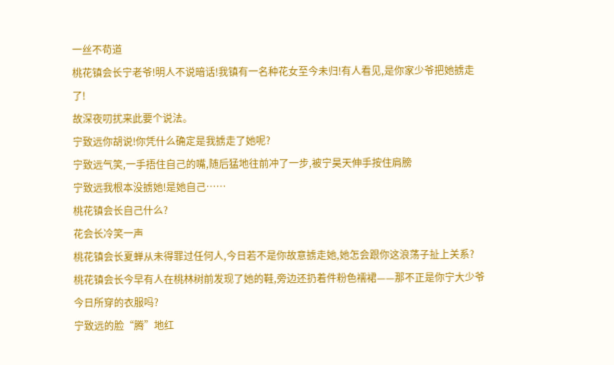一丝不苟道
桃花镇会长宁老爷!明人不说暗话!我镇有一名种花女至今未归!有人看见,是你家少爷把她掳走了!
故深夜叨扰来此要个说法。
宁致远你胡说!你凭什么确定是我掳走了她呢?
宁致远气笑,一手捂住自己的嘴,随后猛地往前冲了一步,被宁昊天伸手按住肩膀
宁致远我根本没掳她!是她自己……
桃花镇会长自己什么?
花会长冷笑一声
桃花镇会长夏蝉从未得罪过任何人,今日若不是你故意掳走她,她怎会跟你这浪荡子扯上关系?
桃花镇会长今早有人在桃林树前发现了她的鞋,旁边还扔着件粉色襦裙——那不正是你宁大少爷今日所穿的衣服吗?
宁致远的脸“腾”地红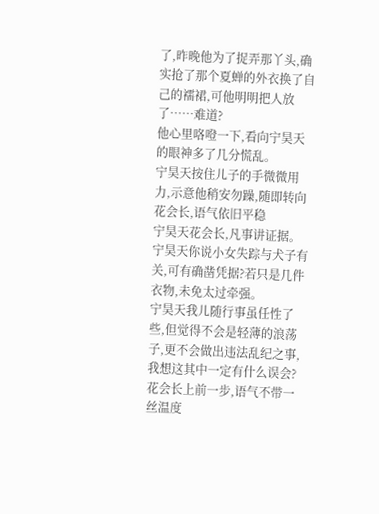了,昨晚他为了捉弄那丫头,确实抢了那个夏蝉的外衣换了自己的襦裙,可他明明把人放了……难道?
他心里咯噔一下,看向宁昊天的眼神多了几分慌乱。
宁昊天按住儿子的手微微用力,示意他稍安勿躁,随即转向花会长,语气依旧平稳
宁昊天花会长,凡事讲证据。
宁昊天你说小女失踪与犬子有关,可有确凿凭据?若只是几件衣物,未免太过牵强。
宁昊天我儿随行事虽任性了些,但觉得不会是轻薄的浪荡子,更不会做出违法乱纪之事,我想这其中一定有什么误会?
花会长上前一步,语气不带一丝温度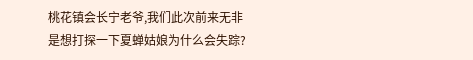桃花镇会长宁老爷,我们此次前来无非是想打探一下夏蝉姑娘为什么会失踪?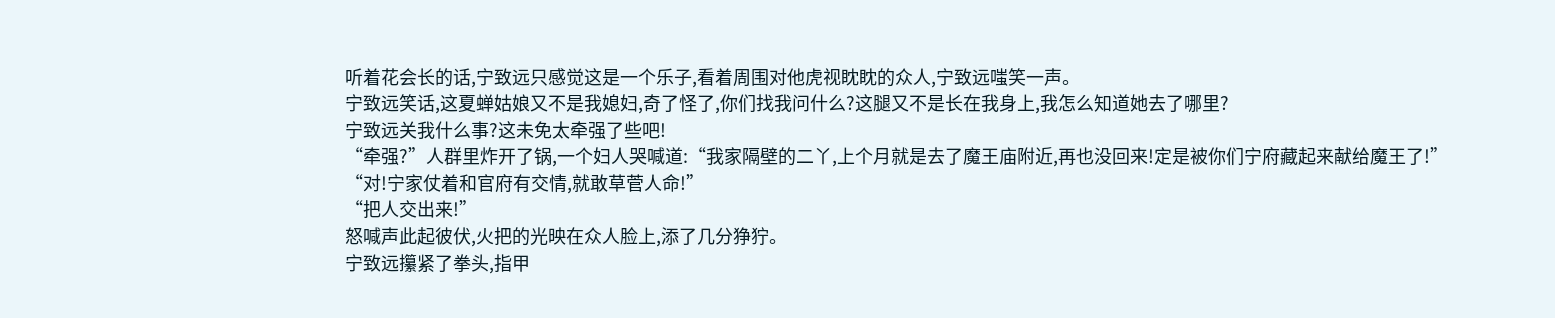听着花会长的话,宁致远只感觉这是一个乐子,看着周围对他虎视眈眈的众人,宁致远嗤笑一声。
宁致远笑话,这夏蝉姑娘又不是我媳妇,奇了怪了,你们找我问什么?这腿又不是长在我身上,我怎么知道她去了哪里?
宁致远关我什么事?这未免太牵强了些吧!
“牵强?”人群里炸开了锅,一个妇人哭喊道:“我家隔壁的二丫,上个月就是去了魔王庙附近,再也没回来!定是被你们宁府藏起来献给魔王了!”
“对!宁家仗着和官府有交情,就敢草菅人命!”
“把人交出来!”
怒喊声此起彼伏,火把的光映在众人脸上,添了几分狰狞。
宁致远攥紧了拳头,指甲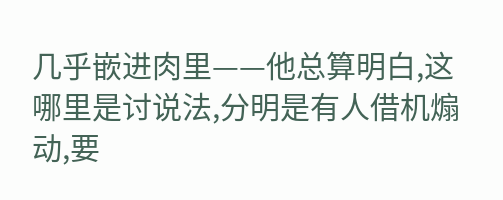几乎嵌进肉里——他总算明白,这哪里是讨说法,分明是有人借机煽动,要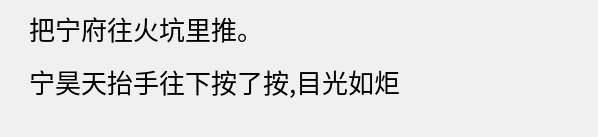把宁府往火坑里推。
宁昊天抬手往下按了按,目光如炬